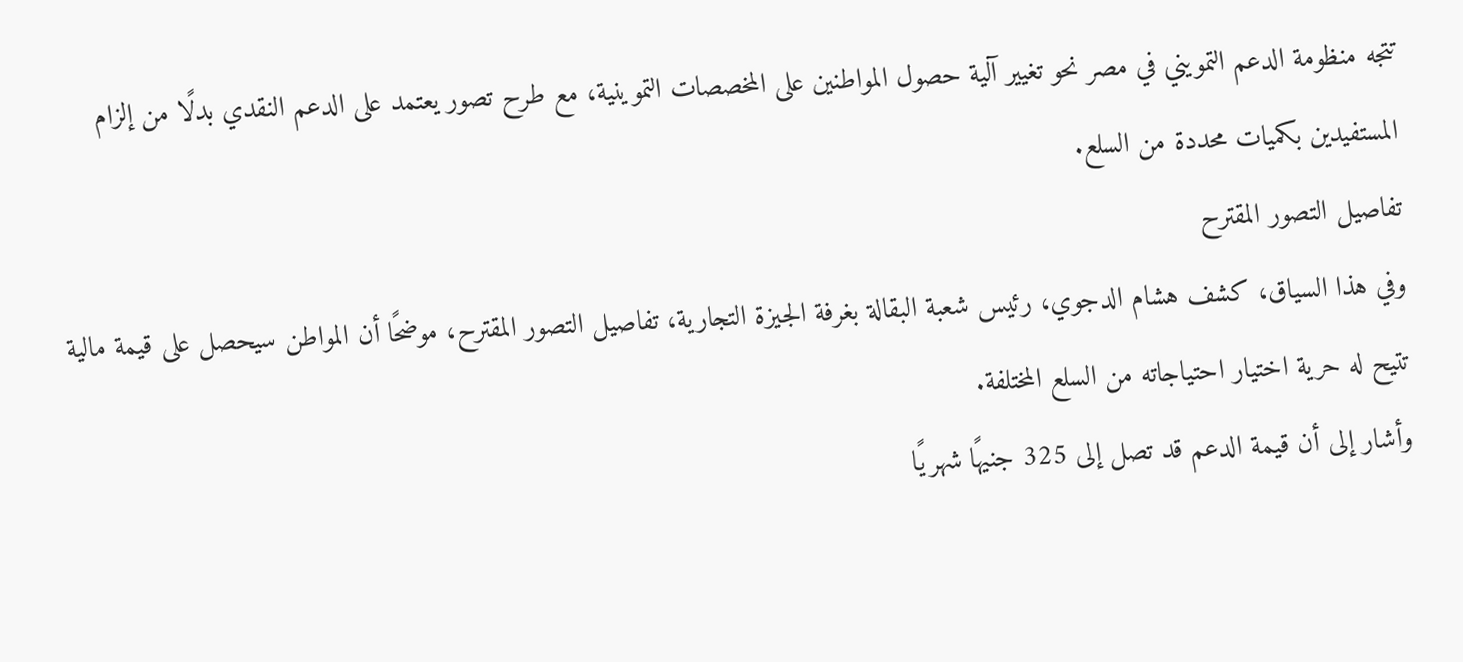تتجه منظومة الدعم التمويني في مصر نحو تغيير آلية حصول المواطنين على المخصصات التموينية، مع طرح تصور يعتمد على الدعم النقدي بدلًا من إلزام المستفيدين بكميات محددة من السلع.
تفاصيل التصور المقترح
وفي هذا السياق، كشف هشام الدجوي، رئيس شعبة البقالة بغرفة الجيزة التجارية، تفاصيل التصور المقترح، موضحًا أن المواطن سيحصل على قيمة مالية تتيح له حرية اختيار احتياجاته من السلع المختلفة.
وأشار إلى أن قيمة الدعم قد تصل إلى 325 جنيهًا شهريًا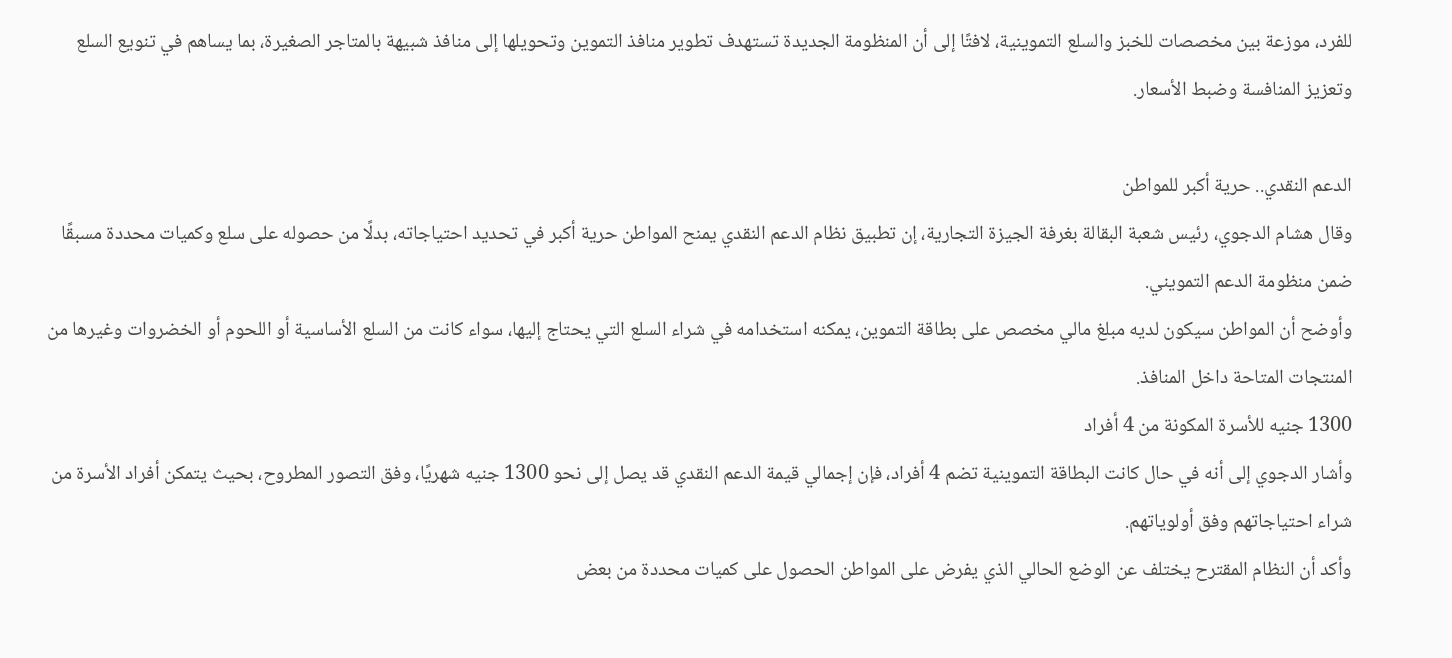للفرد، موزعة بين مخصصات للخبز والسلع التموينية، لافتًا إلى أن المنظومة الجديدة تستهدف تطوير منافذ التموين وتحويلها إلى منافذ شبيهة بالمتاجر الصغيرة، بما يساهم في تنويع السلع وتعزيز المنافسة وضبط الأسعار.

الدعم النقدي.. حرية أكبر للمواطن
وقال هشام الدجوي، رئيس شعبة البقالة بغرفة الجيزة التجارية، إن تطبيق نظام الدعم النقدي يمنح المواطن حرية أكبر في تحديد احتياجاته، بدلًا من حصوله على سلع وكميات محددة مسبقًا ضمن منظومة الدعم التمويني.
وأوضح أن المواطن سيكون لديه مبلغ مالي مخصص على بطاقة التموين، يمكنه استخدامه في شراء السلع التي يحتاج إليها، سواء كانت من السلع الأساسية أو اللحوم أو الخضروات وغيرها من المنتجات المتاحة داخل المنافذ.
1300 جنيه للأسرة المكونة من 4 أفراد
وأشار الدجوي إلى أنه في حال كانت البطاقة التموينية تضم 4 أفراد، فإن إجمالي قيمة الدعم النقدي قد يصل إلى نحو 1300 جنيه شهريًا، وفق التصور المطروح، بحيث يتمكن أفراد الأسرة من شراء احتياجاتهم وفق أولوياتهم.
وأكد أن النظام المقترح يختلف عن الوضع الحالي الذي يفرض على المواطن الحصول على كميات محددة من بعض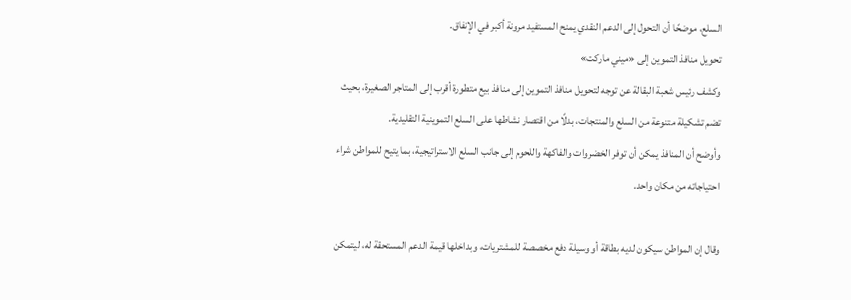السلع، موضحًا أن التحول إلى الدعم النقدي يمنح المستفيد مرونة أكبر في الإنفاق.
تحويل منافذ التموين إلى «ميني ماركت»
وكشف رئيس شعبة البقالة عن توجه لتحويل منافذ التموين إلى منافذ بيع متطورة أقرب إلى المتاجر الصغيرة، بحيث تضم تشكيلة متنوعة من السلع والمنتجات، بدلًا من اقتصار نشاطها على السلع التموينية التقليدية.
وأوضح أن المنافذ يمكن أن توفر الخضروات والفاكهة واللحوم إلى جانب السلع الاستراتيجية، بما يتيح للمواطن شراء احتياجاته من مكان واحد.

وقال إن المواطن سيكون لديه بطاقة أو وسيلة دفع مخصصة للمشتريات، وبداخلها قيمة الدعم المستحقة له، ليتمكن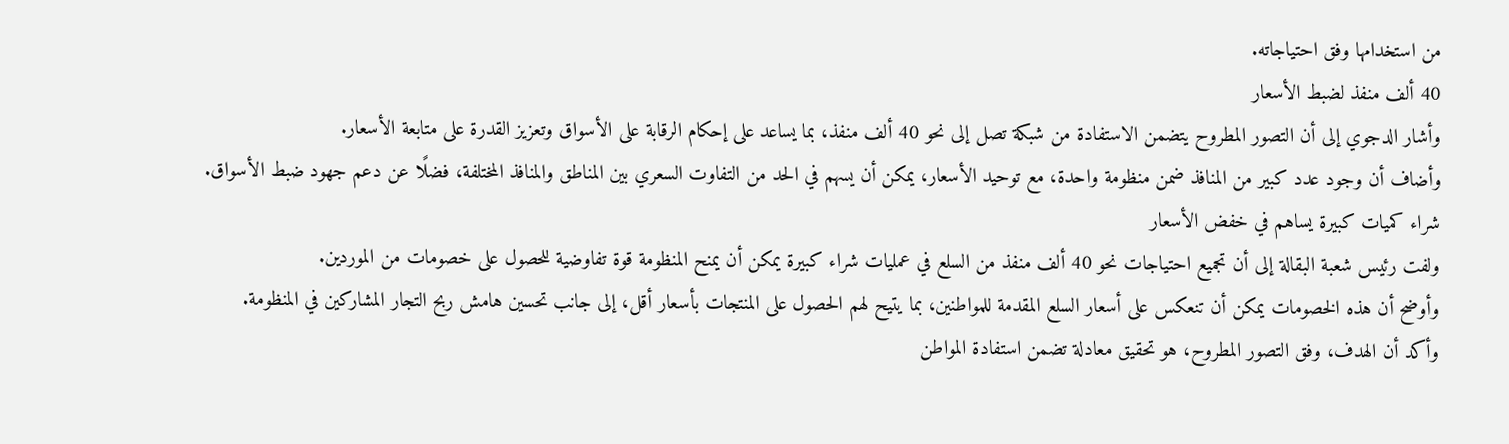من استخدامها وفق احتياجاته.
40 ألف منفذ لضبط الأسعار
وأشار الدجوي إلى أن التصور المطروح يتضمن الاستفادة من شبكة تصل إلى نحو 40 ألف منفذ، بما يساعد على إحكام الرقابة على الأسواق وتعزيز القدرة على متابعة الأسعار.
وأضاف أن وجود عدد كبير من المنافذ ضمن منظومة واحدة، مع توحيد الأسعار، يمكن أن يسهم في الحد من التفاوت السعري بين المناطق والمنافذ المختلفة، فضلًا عن دعم جهود ضبط الأسواق.
شراء كميات كبيرة يساهم في خفض الأسعار
ولفت رئيس شعبة البقالة إلى أن تجميع احتياجات نحو 40 ألف منفذ من السلع في عمليات شراء كبيرة يمكن أن يمنح المنظومة قوة تفاوضية للحصول على خصومات من الموردين.
وأوضح أن هذه الخصومات يمكن أن تنعكس على أسعار السلع المقدمة للمواطنين، بما يتيح لهم الحصول على المنتجات بأسعار أقل، إلى جانب تحسين هامش ربح التجار المشاركين في المنظومة.
وأكد أن الهدف، وفق التصور المطروح، هو تحقيق معادلة تضمن استفادة المواطن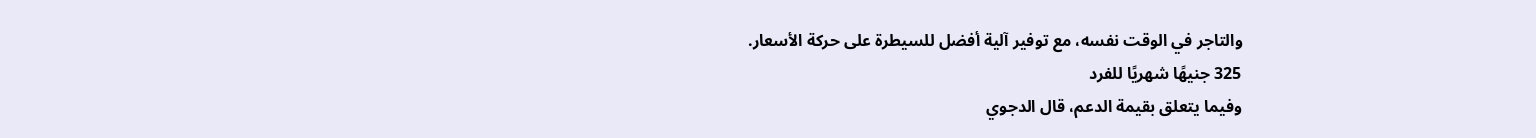والتاجر في الوقت نفسه، مع توفير آلية أفضل للسيطرة على حركة الأسعار.
325 جنيهًا شهريًا للفرد
وفيما يتعلق بقيمة الدعم، قال الدجوي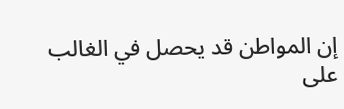إن المواطن قد يحصل في الغالب على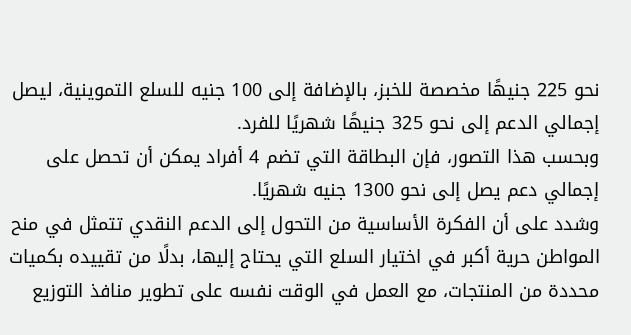نحو 225 جنيهًا مخصصة للخبز، بالإضافة إلى 100 جنيه للسلع التموينية، ليصل إجمالي الدعم إلى نحو 325 جنيهًا شهريًا للفرد.
وبحسب هذا التصور، فإن البطاقة التي تضم 4 أفراد يمكن أن تحصل على إجمالي دعم يصل إلى نحو 1300 جنيه شهريًا.
وشدد على أن الفكرة الأساسية من التحول إلى الدعم النقدي تتمثل في منح المواطن حرية أكبر في اختيار السلع التي يحتاج إليها، بدلًا من تقييده بكميات محددة من المنتجات، مع العمل في الوقت نفسه على تطوير منافذ التوزيع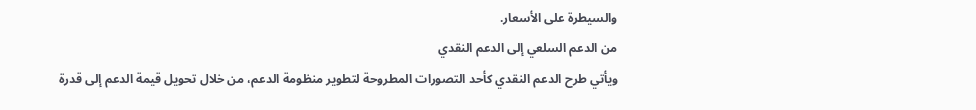والسيطرة على الأسعار.
من الدعم السلعي إلى الدعم النقدي
ويأتي طرح الدعم النقدي كأحد التصورات المطروحة لتطوير منظومة الدعم، من خلال تحويل قيمة الدعم إلى قدرة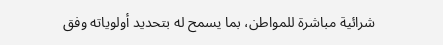شرائية مباشرة للمواطن، بما يسمح له بتحديد أولوياته وفق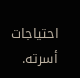احتياجات أسرته.